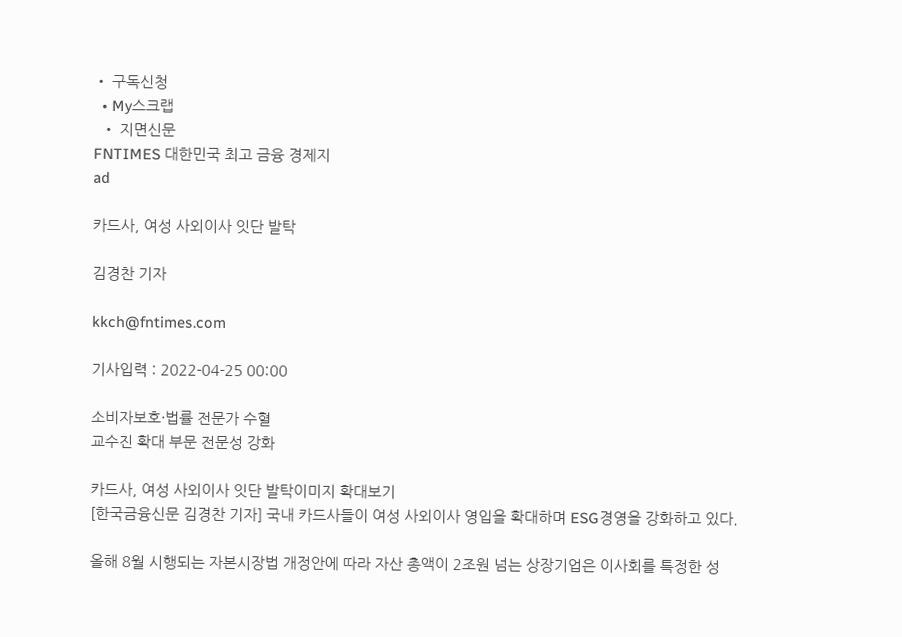• 구독신청
  • My스크랩
  • 지면신문
FNTIMES 대한민국 최고 금융 경제지
ad

카드사, 여성 사외이사 잇단 발탁

김경찬 기자

kkch@fntimes.com

기사입력 : 2022-04-25 00:00

소비자보호·법률 전문가 수혈
교수진 확대 부문 전문성 강화

카드사, 여성 사외이사 잇단 발탁이미지 확대보기
[한국금융신문 김경찬 기자] 국내 카드사들이 여성 사외이사 영입을 확대하며 ESG경영을 강화하고 있다.

올해 8월 시행되는 자본시장법 개정안에 따라 자산 총액이 2조원 넘는 상장기업은 이사회를 특정한 성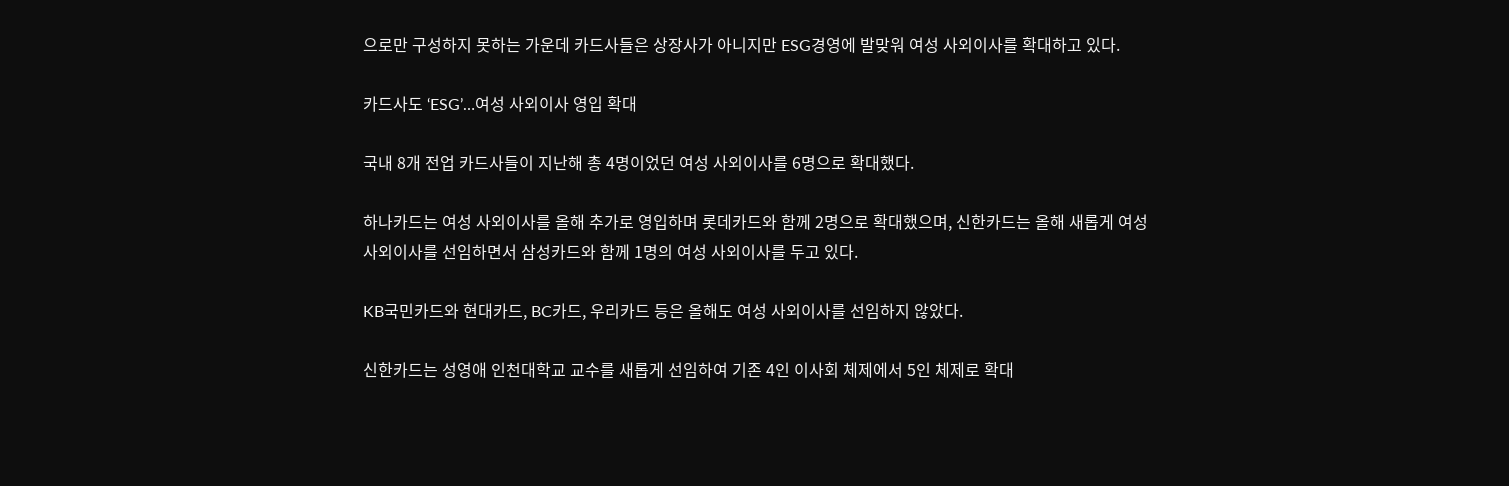으로만 구성하지 못하는 가운데 카드사들은 상장사가 아니지만 ESG경영에 발맞워 여성 사외이사를 확대하고 있다.

카드사도 ‘ESG’…여성 사외이사 영입 확대

국내 8개 전업 카드사들이 지난해 총 4명이었던 여성 사외이사를 6명으로 확대했다.

하나카드는 여성 사외이사를 올해 추가로 영입하며 롯데카드와 함께 2명으로 확대했으며, 신한카드는 올해 새롭게 여성 사외이사를 선임하면서 삼성카드와 함께 1명의 여성 사외이사를 두고 있다.

KB국민카드와 현대카드, BC카드, 우리카드 등은 올해도 여성 사외이사를 선임하지 않았다.

신한카드는 성영애 인천대학교 교수를 새롭게 선임하여 기존 4인 이사회 체제에서 5인 체제로 확대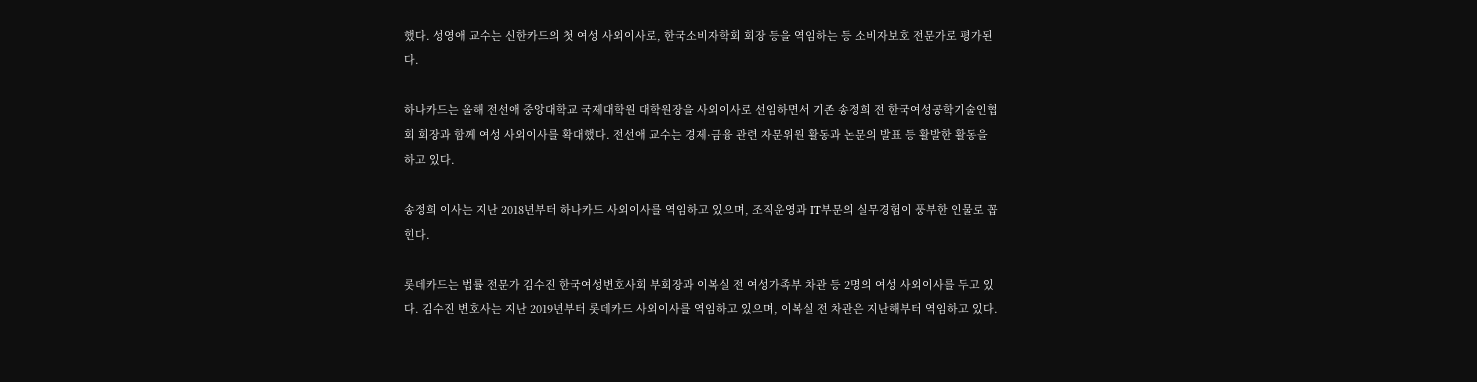했다. 성영애 교수는 신한카드의 첫 여성 사외이사로, 한국소비자학회 회장 등을 역임하는 등 소비자보호 전문가로 평가된다.

하나카드는 올해 전선애 중앙대학교 국제대학원 대학원장을 사외이사로 선임하면서 기존 송정희 전 한국여성공학기술인협회 회장과 함께 여성 사외이사를 확대했다. 전선애 교수는 경제·금융 관련 자문위원 활동과 논문의 발표 등 활발한 활동을 하고 있다.

송정희 이사는 지난 2018년부터 하나카드 사외이사를 역임하고 있으며, 조직운영과 IT부문의 실무경험이 풍부한 인물로 꼽힌다.

롯데카드는 법률 전문가 김수진 한국여성변호사회 부회장과 이복실 전 여성가족부 차관 등 2명의 여성 사외이사를 두고 있다. 김수진 변호사는 지난 2019년부터 롯데카드 사외이사를 역임하고 있으며, 이복실 전 차관은 지난해부터 역임하고 있다.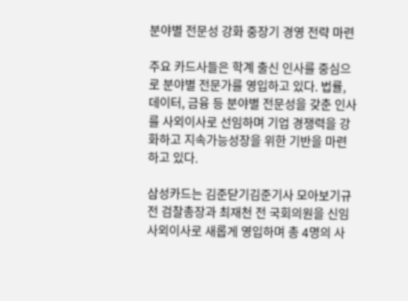분야별 전문성 강화 중장기 경영 전략 마련

주요 카드사들은 학계 출신 인사를 중심으로 분야별 전문가를 영입하고 있다. 법률, 데이터, 금융 등 분야별 전문성을 갖춘 인사를 사외이사로 선임하며 기업 경쟁력을 강화하고 지속가능성장을 위한 기반을 마련하고 있다.

삼성카드는 김준닫기김준기사 모아보기규 전 검찰총장과 최재천 전 국회의원을 신임 사외이사로 새롭게 영입하며 총 4명의 사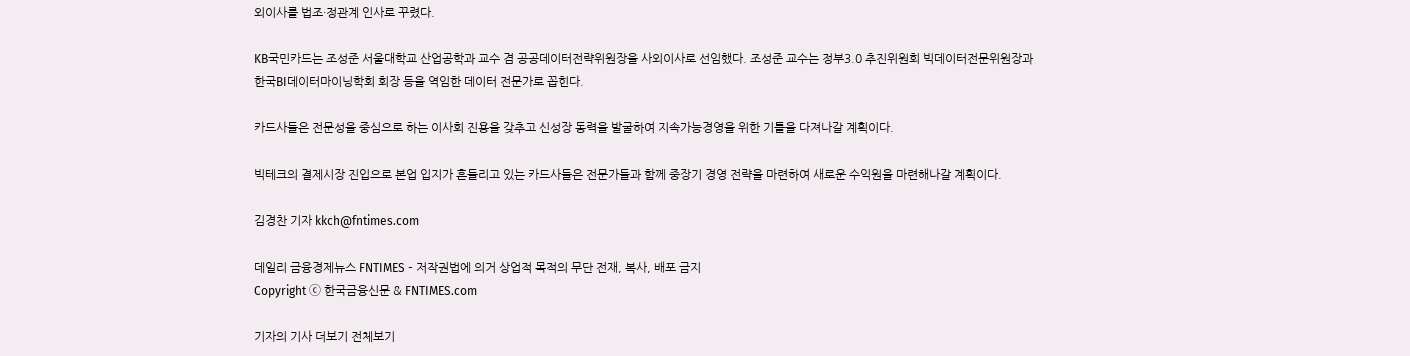외이사를 법조·정관계 인사로 꾸렸다.

KB국민카드는 조성준 서울대학교 산업공학과 교수 겸 공공데이터전략위원장을 사외이사로 선임했다. 조성준 교수는 정부3.0 추진위원회 빅데이터전문위원장과 한국BI데이터마이닝학회 회장 등을 역임한 데이터 전문가로 꼽힌다.

카드사들은 전문성을 중심으로 하는 이사회 진용을 갖추고 신성장 동력을 발굴하여 지속가능경영을 위한 기틀을 다져나갈 계획이다.

빅테크의 결제시장 진입으로 본업 입지가 흔들리고 있는 카드사들은 전문가들과 함께 중장기 경영 전략을 마련하여 새로운 수익원을 마련해나갈 계획이다.

김경찬 기자 kkch@fntimes.com

데일리 금융경제뉴스 FNTIMES - 저작권법에 의거 상업적 목적의 무단 전재, 복사, 배포 금지
Copyright ⓒ 한국금융신문 & FNTIMES.com

기자의 기사 더보기 전체보기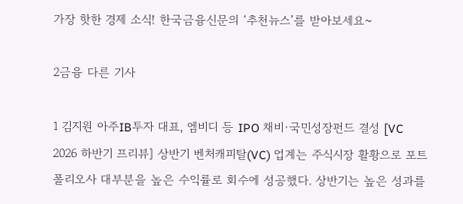가장 핫한 경제 소식! 한국금융신문의 ‘추천뉴스’를 받아보세요~

2금융 다른 기사

1 김지원 아주IB투자 대표, 엠비디 등 IPO 채비·국민성장펀드 결성 [VC 2026 하반기 프리뷰] 상반기 벤처캐피탈(VC) 업계는 주식시장 활황으로 포트폴리오사 대부분을 높은 수익률로 회수에 성공했다. 상반기는 높은 성과를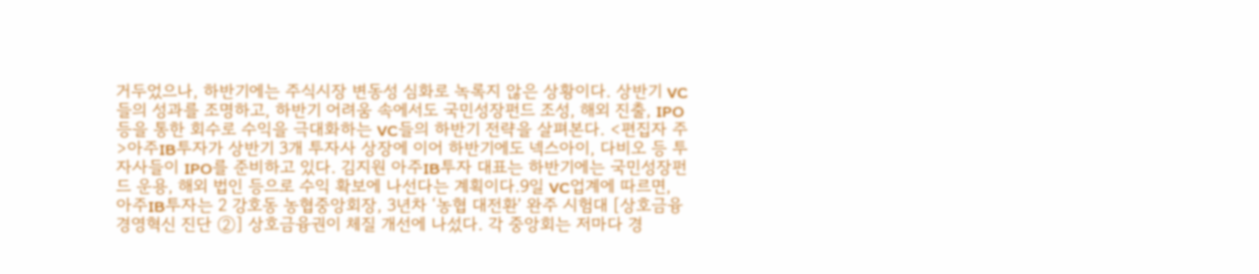거두었으나, 하반기에는 주식시장 변동성 심화로 녹록지 않은 상황이다. 상반기 VC들의 성과를 조명하고, 하반기 어려움 속에서도 국민성장펀드 조성, 해외 진출, IPO 등을 통한 회수로 수익을 극대화하는 VC들의 하반기 전략을 살펴본다. <편집자 주>아주IB투자가 상반기 3개 투자사 상장에 이어 하반기에도 넥스아이, 다비오 등 투자사들이 IPO를 준비하고 있다. 김지원 아주IB투자 대표는 하반기에는 국민성장펀드 운용, 해외 법인 등으로 수익 확보에 나선다는 계획이다.9일 VC업계에 따르면, 아주IB투자는 2 강호동 농협중앙회장, 3년차 ‘농협 대전환ʼ 완주 시험대 [상호금융 경영혁신 진단 ②] 상호금융권이 체질 개선에 나섰다. 각 중앙회는 저마다 경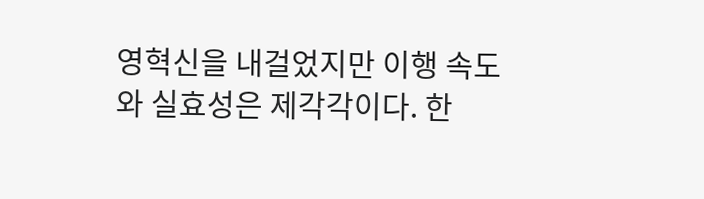영혁신을 내걸었지만 이행 속도와 실효성은 제각각이다. 한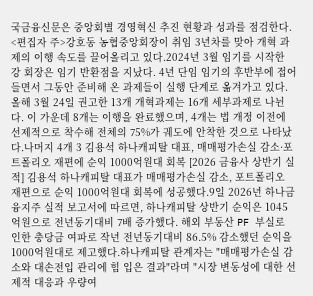국금융신문은 중앙회별 경영혁신 추진 현황과 성과를 점검한다. <편집자 주>강호동 농협중앙회장이 취임 3년차를 맞아 개혁 과제의 이행 속도를 끌어올리고 있다.2024년 3월 임기를 시작한 강 회장은 임기 반환점을 지났다. 4년 단임 임기의 후반부에 접어들면서 그동안 준비해 온 과제들이 실행 단계로 옮겨가고 있다.올해 3월 24일 권고한 13개 개혁과제는 16개 세부과제로 나뉜다. 이 가운데 8개는 이행을 완료했으며, 4개는 법 개정 이전에 선제적으로 착수해 전체의 75%가 궤도에 안착한 것으로 나타났다.나머지 4개 3 김용석 하나캐피탈 대표, 매매평가손실 감소·포트폴리오 재편에 순익 1000억원대 회복 [2026 금융사 상반기 실적] 김용석 하나캐피탈 대표가 매매평가손실 감소, 포트폴리오 재편으로 순익 1000억원대 회복에 성공했다.9일 2026년 하나금융지주 실적 보고서에 따르면, 하나캐피탈 상반기 순익은 1045억원으로 전년동기대비 7배 증가했다. 해외 부동산 PF 부실로 인한 충당금 여파로 작년 전년동기대비 86.5% 감소했던 순익을 1000억원대로 제고했다.하나캐피탈 관계자는 "매매평가손실 감소와 대손전입 관리에 힘 입은 결과"라며 "시장 변동성에 대한 선제적 대응과 우량여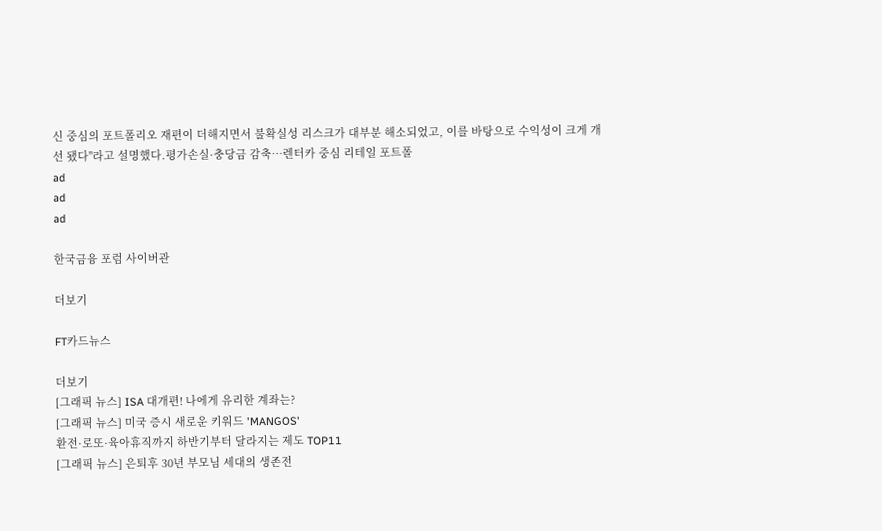신 중심의 포트폴리오 재편이 더해지면서 불확실성 리스크가 대부분 해소되었고, 이를 바탕으로 수익성이 크게 개선 됐다"라고 설명했다.평가손실·충당금 감축…렌터카 중심 리테일 포트폴
ad
ad
ad

한국금융 포럼 사이버관

더보기

FT카드뉴스

더보기
[그래픽 뉴스] ISA 대개편! 나에게 유리한 계좌는?
[그래픽 뉴스] 미국 증시 새로운 키워드 'MANGOS'
환전·로또·육아휴직까지 하반기부터 달라지는 제도 TOP11
[그래픽 뉴스] 은퇴후 30년 부모님 세대의 생존전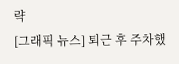략
[그래픽 뉴스] 퇴근 후 주차했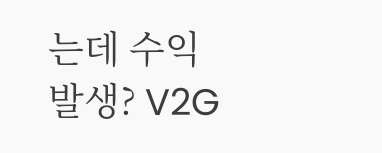는데 수익 발생? V2G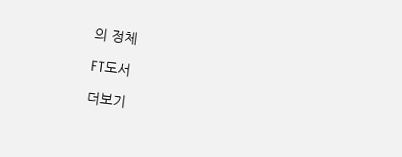의 정체

FT도서

더보기